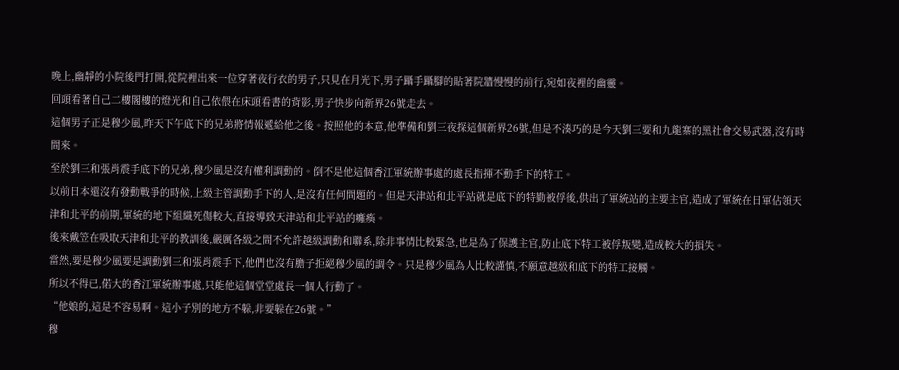晚上,幽靜的小院後門打開,從院裡出來一位穿著夜行衣的男子,只見在月光下,男子躡手躡腳的貼著院牆慢慢的前行,宛如夜裡的幽靈。
回頭看著自己二樓閣樓的燈光和自己依偎在床頭看書的背影,男子快步向新界26號走去。
這個男子正是穆少風,昨天下午底下的兄弟將情報遞給他之後。按照他的本意,他準備和劉三夜探這個新界26號,但是不湊巧的是今天劉三要和九龍寨的黑社會交易武器,沒有時間來。
至於劉三和張肖震手底下的兄弟,穆少風是沒有權利調動的。倒不是他這個香江軍統辦事處的處長指揮不動手下的特工。
以前日本還沒有發動戰爭的時候,上級主管調動手下的人,是沒有任何問題的。但是天津站和北平站就是底下的特勤被俘後,供出了軍統站的主要主官,造成了軍統在日軍佔領天津和北平的前期,軍統的地下組織死傷較大,直接導致天津站和北平站的癱瘓。
後來戴笠在吸取天津和北平的教訓後,嚴厲各級之間不允許越級調動和聯系,除非事情比較緊急,也是為了保護主官,防止底下特工被俘叛變,造成較大的損失。
當然,要是穆少風要是調動劉三和張肖震手下,他們也沒有膽子拒絕穆少風的調令。只是穆少風為人比較謹慎,不願意越級和底下的特工接觸。
所以不得已,偌大的香江軍統辦事處,只能他這個堂堂處長一個人行動了。
“他娘的,這是不容易啊。這小子別的地方不躲,非要躲在26號。”
穆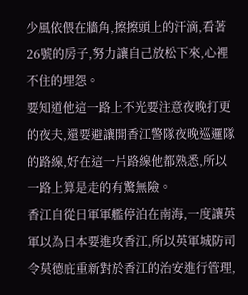少風依偎在牆角,擦擦頭上的汗滴,看著26號的房子,努力讓自己放松下來,心裡不住的埋怨。
要知道他這一路上不光要注意夜晚打更的夜夫,還要避讓開香江警隊夜晚巡邏隊的路線,好在這一片路線他都熟悉,所以一路上算是走的有驚無險。
香江自從日軍軍艦停泊在南海,一度讓英軍以為日本要進攻香江,所以英軍城防司令莫德庇重新對於香江的治安進行管理,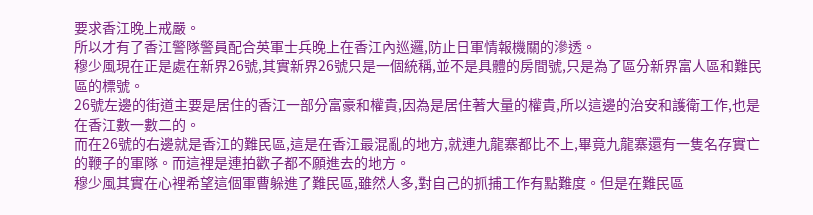要求香江晚上戒嚴。
所以才有了香江警隊警員配合英軍士兵晚上在香江內巡邏,防止日軍情報機關的滲透。
穆少風現在正是處在新界26號,其實新界26號只是一個統稱,並不是具體的房間號,只是為了區分新界富人區和難民區的標號。
26號左邊的街道主要是居住的香江一部分富豪和權貴,因為是居住著大量的權貴,所以這邊的治安和護衛工作,也是在香江數一數二的。
而在26號的右邊就是香江的難民區,這是在香江最混亂的地方,就連九龍寨都比不上,畢竟九龍寨還有一隻名存實亡的鞭子的軍隊。而這裡是連拍歡子都不願進去的地方。
穆少風其實在心裡希望這個軍曹躲進了難民區,雖然人多,對自己的抓捕工作有點難度。但是在難民區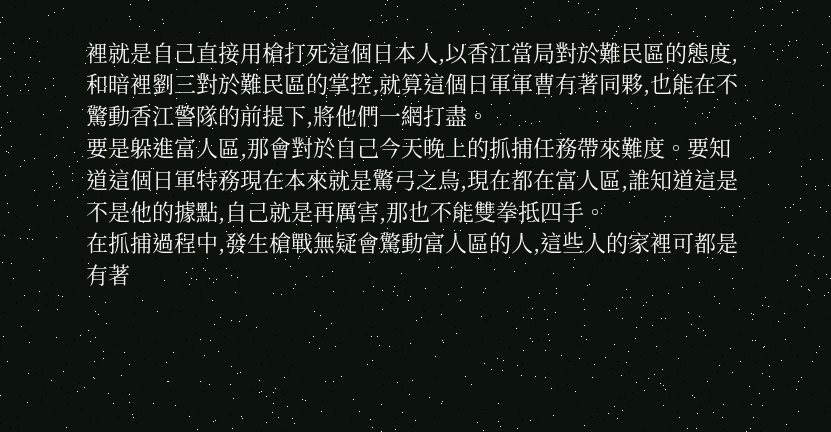裡就是自己直接用槍打死這個日本人,以香江當局對於難民區的態度,和暗裡劉三對於難民區的掌控,就算這個日軍軍曹有著同夥,也能在不驚動香江警隊的前提下,將他們一網打盡。
要是躲進富人區,那會對於自己今天晚上的抓捕任務帶來難度。要知道這個日軍特務現在本來就是驚弓之鳥,現在都在富人區,誰知道這是不是他的據點,自己就是再厲害,那也不能雙拳抵四手。
在抓捕過程中,發生槍戰無疑會驚動富人區的人,這些人的家裡可都是有著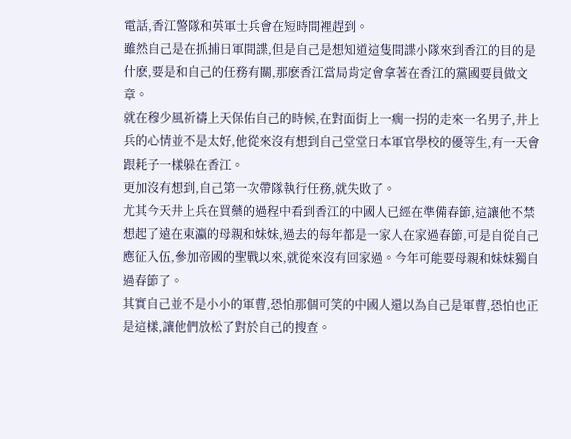電話,香江警隊和英軍士兵會在短時間裡趕到。
雖然自己是在抓捕日軍間諜,但是自己是想知道這隻間諜小隊來到香江的目的是什麽,要是和自己的任務有關,那麽香江當局肯定會拿著在香江的黨國要員做文章。
就在穆少風祈禱上天保佑自己的時候,在對面街上一瘸一拐的走來一名男子,井上兵的心情並不是太好,他從來沒有想到自己堂堂日本軍官學校的優等生,有一天會跟耗子一樣躲在香江。
更加沒有想到,自己第一次帶隊執行任務,就失敗了。
尤其今天井上兵在買藥的過程中看到香江的中國人已經在準備春節,這讓他不禁想起了遠在東瀛的母親和妹妹,過去的每年都是一家人在家過春節,可是自從自己應征入伍,參加帝國的聖戰以來,就從來沒有回家過。今年可能要母親和妹妹獨自過春節了。
其實自己並不是小小的軍曹,恐怕那個可笑的中國人還以為自己是軍曹,恐怕也正是這樣,讓他們放松了對於自己的搜查。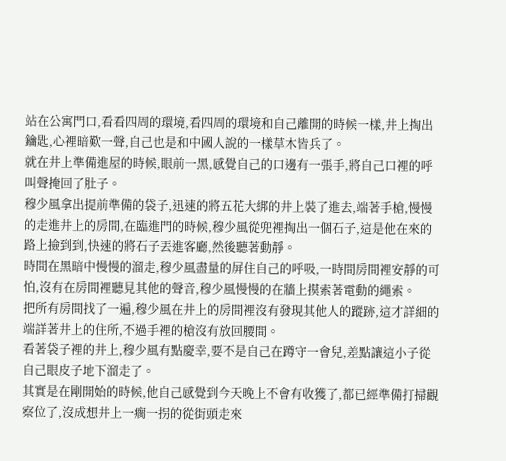站在公寓門口,看看四周的環境,看四周的環境和自己離開的時候一樣,井上掏出鑰匙,心裡暗歎一聲,自己也是和中國人說的一樣草木皆兵了。
就在井上準備進屋的時候,眼前一黑,感覺自己的口邊有一張手,將自己口裡的呼叫聲掩回了肚子。
穆少風拿出提前準備的袋子,迅速的將五花大綁的井上裝了進去,端著手槍,慢慢的走進井上的房間,在臨進門的時候,穆少風從兜裡掏出一個石子,這是他在來的路上撿到到,快速的將石子丟進客廳,然後聽著動靜。
時間在黑暗中慢慢的溜走,穆少風盡量的屏住自己的呼吸,一時間房間裡安靜的可怕,沒有在房間裡聽見其他的聲音,穆少風慢慢的在牆上摸索著電動的繩索。
把所有房間找了一遍,穆少風在井上的房間裡沒有發現其他人的蹤跡,這才詳細的端詳著井上的住所,不過手裡的槍沒有放回腰間。
看著袋子裡的井上,穆少風有點慶幸,要不是自己在蹲守一會兒,差點讓這小子從自己眼皮子地下溜走了。
其實是在剛開始的時候,他自己感覺到今天晚上不會有收獲了,都已經準備打掃觀察位了,沒成想井上一瘸一拐的從街頭走來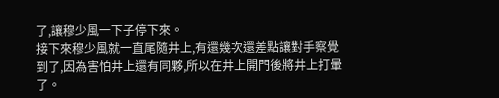了,讓穆少風一下子停下來。
接下來穆少風就一直尾隨井上,有還幾次還差點讓對手察覺到了,因為害怕井上還有同夥,所以在井上開門後將井上打暈了。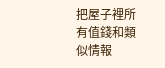把屋子裡所有值錢和類似情報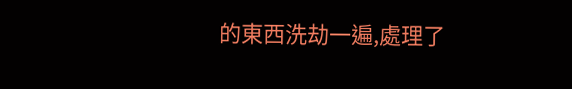的東西洗劫一遍,處理了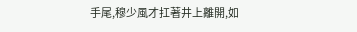手尾,穆少風才扛著井上離開,如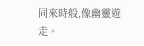同來時般,像幽靈遊走。